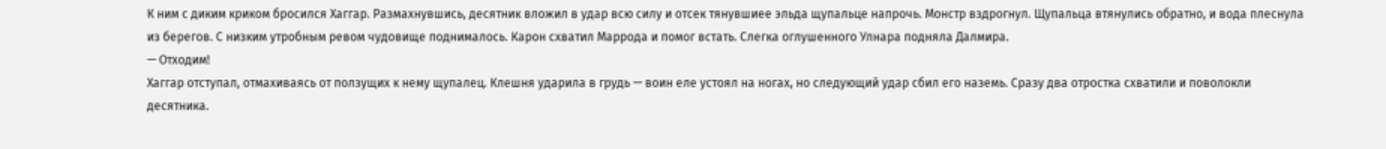К ним с диким криком бросился Хаггар. Размахнувшись, десятник вложил в удар всю силу и отсек тянувшиее эльда щупальце напрочь. Монстр вздрогнул. Щупальца втянулись обратно, и вода плеснула из берегов. С низким утробным ревом чудовище поднималось. Карон схватил Маррода и помог встать. Слегка оглушенного Улнара подняла Далмира.
— Отходим!
Хаггар отступал, отмахиваясь от ползущих к нему щупалец. Клешня ударила в грудь — воин еле устоял на ногах, но следующий удар сбил его наземь. Сразу два отростка схватили и поволокли десятника.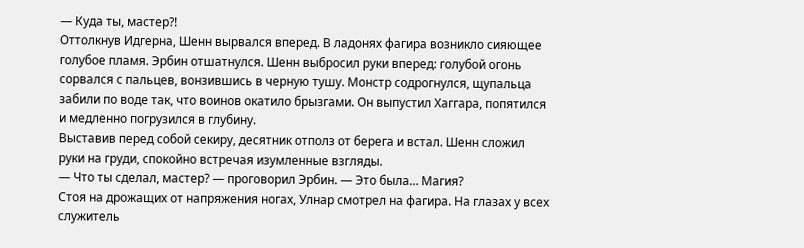— Куда ты, мастер?!
Оттолкнув Идгерна, Шенн вырвался вперед. В ладонях фагира возникло сияющее голубое пламя. Эрбин отшатнулся. Шенн выбросил руки вперед: голубой огонь сорвался с пальцев, вонзившись в черную тушу. Монстр содрогнулся, щупальца забили по воде так, что воинов окатило брызгами. Он выпустил Хаггара, попятился и медленно погрузился в глубину.
Выставив перед собой секиру, десятник отполз от берега и встал. Шенн сложил руки на груди, спокойно встречая изумленные взгляды.
— Что ты сделал, мастер? — проговорил Эрбин. — Это была… Магия?
Стоя на дрожащих от напряжения ногах, Улнар смотрел на фагира. На глазах у всех служитель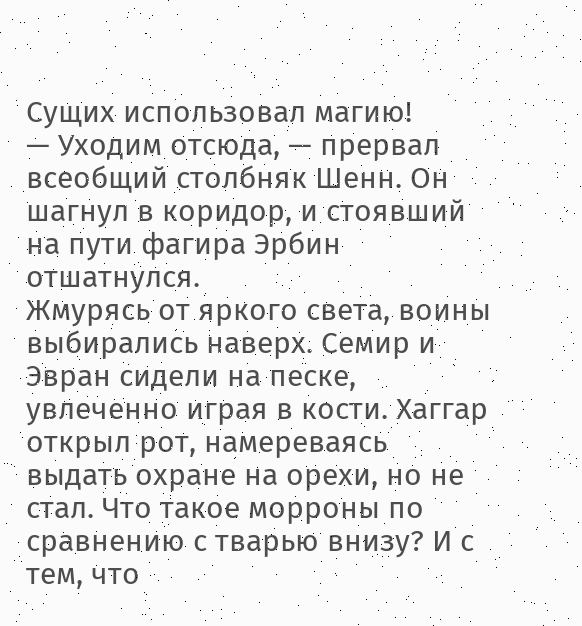Сущих использовал магию!
— Уходим отсюда, — прервал всеобщий столбняк Шенн. Он шагнул в коридор, и стоявший на пути фагира Эрбин отшатнулся.
Жмурясь от яркого света, воины выбирались наверх. Семир и Эвран сидели на песке, увлеченно играя в кости. Хаггар открыл рот, намереваясь выдать охране на орехи, но не стал. Что такое морроны по сравнению с тварью внизу? И с тем, что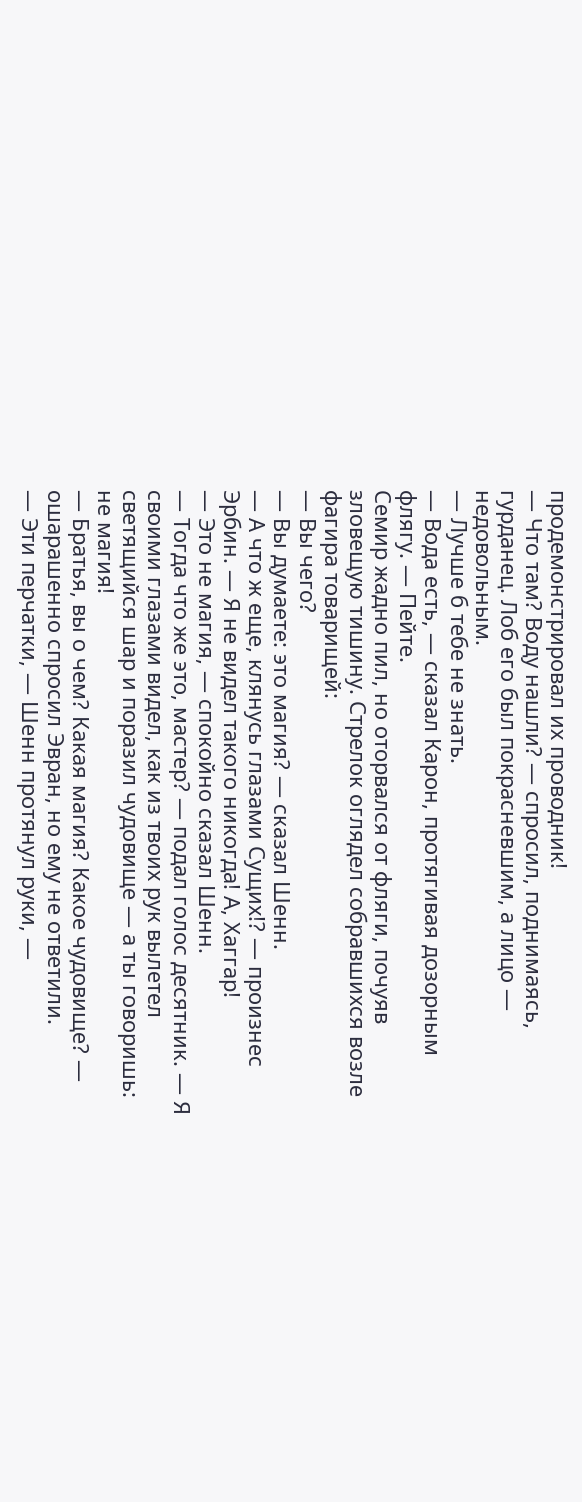продемонстрировал их проводник!
— Что там? Воду нашли? — спросил, поднимаясь, гурданец. Лоб его был покрасневшим, а лицо — недовольным.
— Лучше б тебе не знать.
— Вода есть, — сказал Карон, протягивая дозорным флягу. — Пейте.
Семир жадно пил, но оторвался от фляги, почуяв зловещую тишину. Стрелок оглядел собравшихся возле фагира товарищей:
— Вы чего?
— Вы думаете: это магия? — сказал Шенн.
— А что ж еще, клянусь глазами Сущих!? — произнес Эрбин. — Я не видел такого никогда! А, Хаггар!
— Это не магия, — спокойно сказал Шенн.
— Тогда что же это, мастер? — подал голос десятник. — Я своими глазами видел, как из твоих рук вылетел светящийся шар и поразил чудовище — а ты говоришь: не магия!
— Братья, вы о чем? Какая магия? Какое чудовище? — ошарашенно спросил Эвран, но ему не ответили.
— Эти перчатки, — Шенн протянул руки, —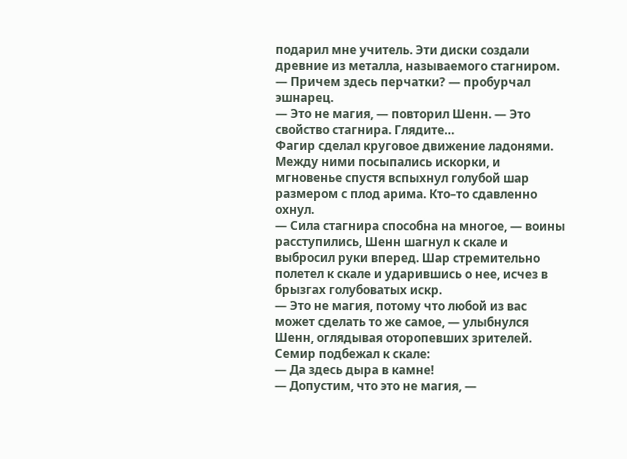подарил мне учитель. Эти диски создали древние из металла, называемого стагниром.
— Причем здесь перчатки? — пробурчал эшнарец.
— Это не магия, — повторил Шенн. — Это свойство стагнира. Глядите…
Фагир сделал круговое движение ладонями. Между ними посыпались искорки, и мгновенье спустя вспыхнул голубой шар размером с плод арима. Кто–то сдавленно охнул.
— Сила стагнира способна на многое, — воины расступились, Шенн шагнул к скале и выбросил руки вперед. Шар стремительно полетел к скале и ударившись о нее, исчез в брызгах голубоватых искр.
— Это не магия, потому что любой из вас может сделать то же самое, — улыбнулся Шенн, оглядывая оторопевших зрителей. Семир подбежал к скале:
— Да здесь дыра в камне!
— Допустим, что это не магия, —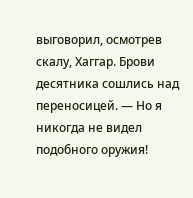выговорил, осмотрев скалу, Хаггар. Брови десятника сошлись над переносицей. — Но я никогда не видел подобного оружия!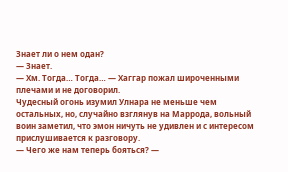Знает ли о нем одан?
— Знает.
— Хм. Тогда… Тогда… — Хаггар пожал широченными плечами и не договорил.
Чудесный огонь изумил Улнара не меньше чем остальных, но, случайно взглянув на Маррода, вольный воин заметил, что эмон ничуть не удивлен и с интересом прислушивается к разговору.
— Чего же нам теперь бояться? —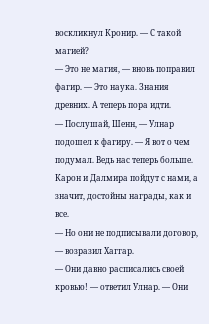воскликнул Кронир. — С такой магией?
— Это не магия, — вновь поправил фагир. — Это наука. Знания древних. А теперь пора идти.
— Послушай, Шенн, — Улнар подошел к фагиру. — Я вот о чем подумал. Ведь нас теперь больше. Карон и Далмира пойдут с нами, а значит, достойны награды, как и все.
— Но они не подписывали договор, — возразил Хаггар.
— Они давно расписались своей кровью! — ответил Улнар. — Они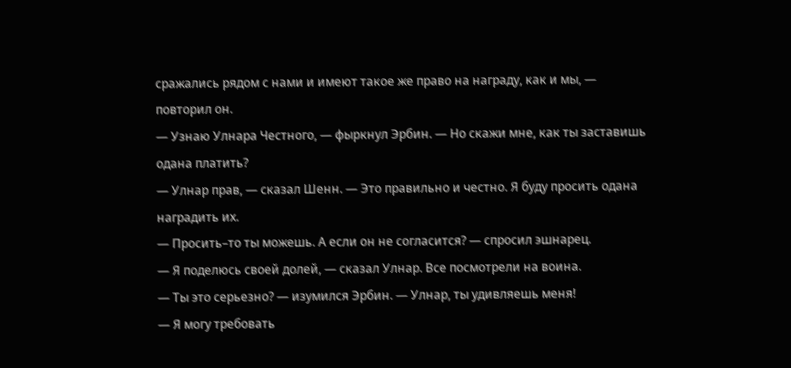сражались рядом с нами и имеют такое же право на награду, как и мы, — повторил он.
— Узнаю Улнара Честного, — фыркнул Эрбин. — Но скажи мне, как ты заставишь одана платить?
— Улнар прав, — сказал Шенн. — Это правильно и честно. Я буду просить одана наградить их.
— Просить–то ты можешь. А если он не согласится? — спросил эшнарец.
— Я поделюсь своей долей, — сказал Улнар. Все посмотрели на воина.
— Ты это серьезно? — изумился Эрбин. — Улнар, ты удивляешь меня!
— Я могу требовать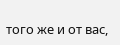того же и от вас,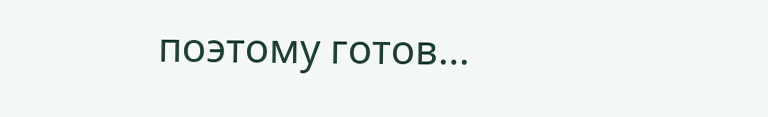поэтому готов…